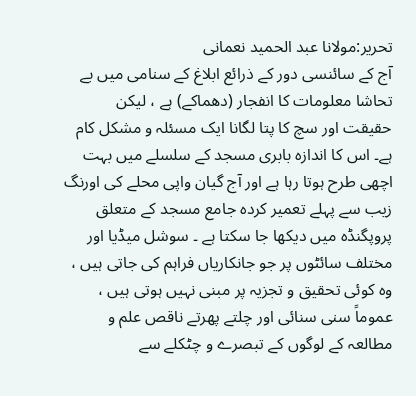تحریر:مولانا عبد الحمید نعمانی
آج کے سائنسی دور کے ذرائع ابلاغ کے سنامی میں بے تحاشا معلومات کا انفجار (دھماکے) ہے ، لیکن حقیقت اور سچ کا پتا لگانا ایک مسئلہ و مشکل کام ہے۔ اس کا اندازہ بابری مسجد کے سلسلے میں بہت اچھی طرح ہوتا رہا ہے اور آج گیان واپی محلے کی اورنگ زیب سے پہلے تعمیر کردہ جامع مسجد کے متعلق پروپگنڈہ میں دیکھا جا سکتا ہے ۔ سوشل میڈیا اور مختلف سائٹوں پر جو جانکاریاں فراہم کی جاتی ہیں ، وہ کوئی تحقیق و تجزیہ پر مبنی نہیں ہوتی ہیں ، عموماً سنی سنائی اور چلتے پھرتے ناقص علم و مطالعہ کے لوگوں کے تبصرے و چٹکلے سے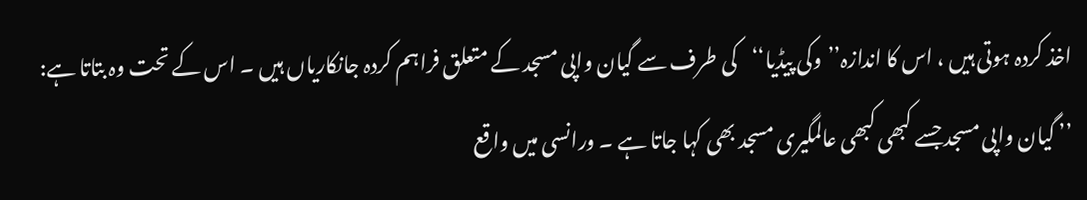اخذ کردہ ہوتی ہیں ، اس کا اندازہ’’وکی پیڈیا‘‘کی طرف سے گیان واپی مسجد کے متعلق فراہم کردہ جانکاریاں ہیں ۔ اس کے تحت وہ بتاتا ہے:
’’ گیان واپی مسجد جسے کبھی کبھی عالمگیری مسجد بھی کہا جاتا ہے ۔ ورانسی میں واقع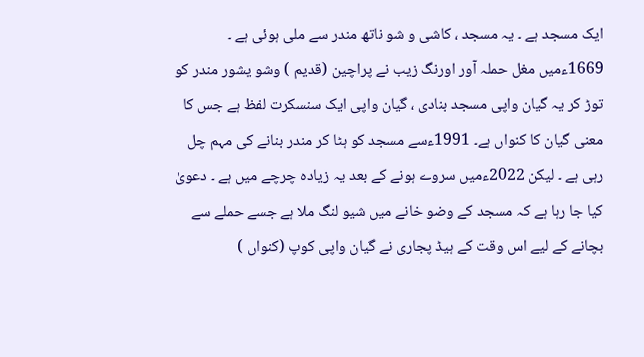ایک مسجد ہے ۔ یہ مسجد ، کاشی و شو ناتھ مندر سے ملی ہوئی ہے ۔ 1669ءمیں مغل حملہ آور اورنگ زیب نے پراچین (قدیم ) وشو یشور مندر کو توڑ کر یہ گیان واپی مسجد بنادی ، گیان واپی ایک سنسکرت لفظ ہے جس کا معنی گیان کا کنواں ہے۔ 1991ءسے مسجد کو ہٹا کر مندر بنانے کی مہم چل رہی ہے ۔ لیکن 2022ءمیں سروے ہونے کے بعد یہ زیادہ چرچے میں ہے ۔ دعویٰ کیا جا رہا ہے کہ مسجد کے وضو خانے میں شیو لنگ ملا ہے جسے حملے سے بچانے کے لیے اس وقت کے ہیڈ پجاری نے گیان واپی کوپ (کنواں )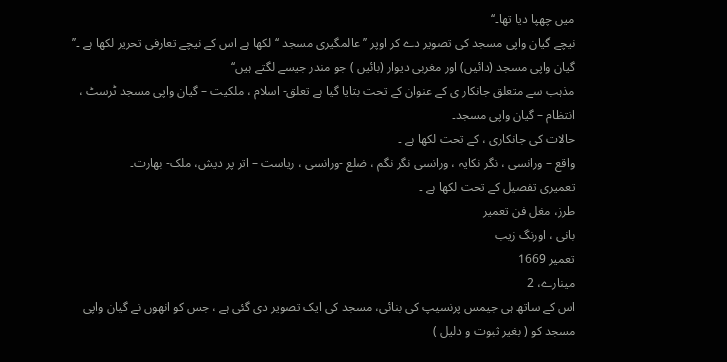میں چھپا دیا تھا۔‘‘
نیچے گیان واپی مسجد کی تصویر دے کر اوپر ’’عالمگیری مسجد ‘‘لکھا ہے اس کے نیچے تعارفی تحریر لکھا ہے ۔’’ گیان واپی مسجد (دائیں) اور مغربی دیوار (بائیں ) جو مندر جیسے لگتے ہیں‘‘
مذہب سے متعلق جانکار ی کے عنوان کے تحت بتایا گیا ہے تعلق- اسلام ، ملکیت – گیان واپی مسجد ٹرسٹ ، انتظام – گیان واپی مسجد۔
حالات کی جانکاری ، کے تحت لکھا ہے ۔
واقع – ورانسی ، نگر نکایہ ، ورانسی نگر نگم ، ضلع -ورانسی ، ریاست – اتر پر دیش، ملک- بھارت۔
تعمیری تفصیل کے تحت لکھا ہے ۔
طرز، مغل فن تعمیر
بانی ، اورنگ زیب
تعمیر 1669
مینارے، 2
اس کے ساتھ ہی جیمس پرنسیپ کی بنائی، مسجد کی ایک تصویر دی گئی ہے ، جس کو انھوں نے گیان واپی مسجد کو ( بغیر ثبوت و دلیل )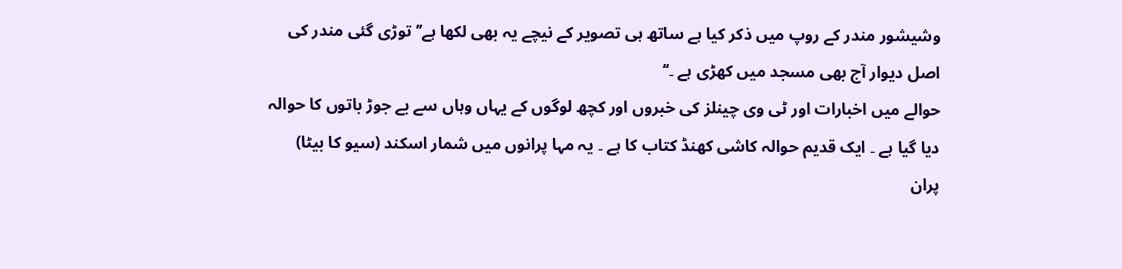وشیشور مندر کے روپ میں ذکر کیا ہے ساتھ ہی تصویر کے نیچے یہ بھی لکھا ہے’’ توڑی گئی مندر کی اصل دیوار آج بھی مسجد میں کھڑی ہے ۔‘‘
حوالے میں اخبارات اور ٹی وی چینلز کی خبروں اور کچھ لوگوں کے یہاں وہاں سے بے جوڑ باتوں کا حوالہ دیا گیا ہے ۔ ایک قدیم حوالہ کاشی کھنڈ کتاب کا ہے ۔ یہ مہا پرانوں میں شمار اسکند (سیو کا بیٹا) پران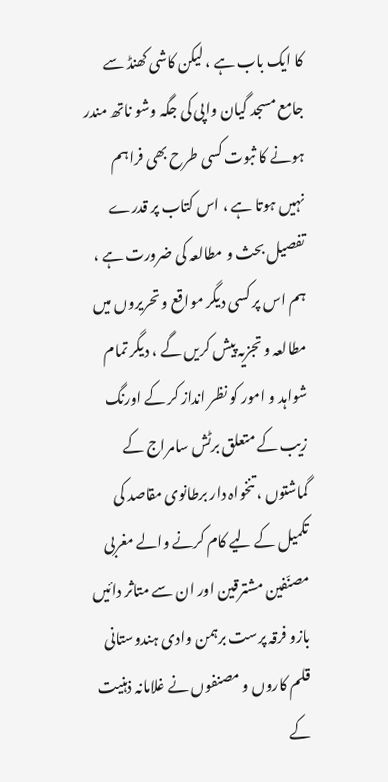کا ایک باب ہے ، لیکن کاشی کھنڈ سے جامع مسجد گیان واپی کی جگہ وشو ناتھ مندر ہونے کا ثبوت کسی طرح بھی فراہم نہیں ہوتا ہے ، اس کتاب پر قدرے تفصیل بحث و مطالعہ کی ضرورت ہے ، ہم اس پر کسی دیگر مواقع و تحریروں میں مطالعہ و تجزیہ پیش کریں گے ، دیگر تمام شواہد و امور کو نظر انداز کر کے اورنگ زیب کے متعلق برٹش سامراج کے گماشتوں ، تنخواہ دار برطانوی مقاصد کی تکمیل کے لیے کام کرنے والے مغربی مصنّفین مشترقین اور ان سے متاثر دائیں بازو فرقہ پرست برہمن وادی ہندوستانی قلم کاروں و مصنفوں نے غلامانہ ذہنیت کے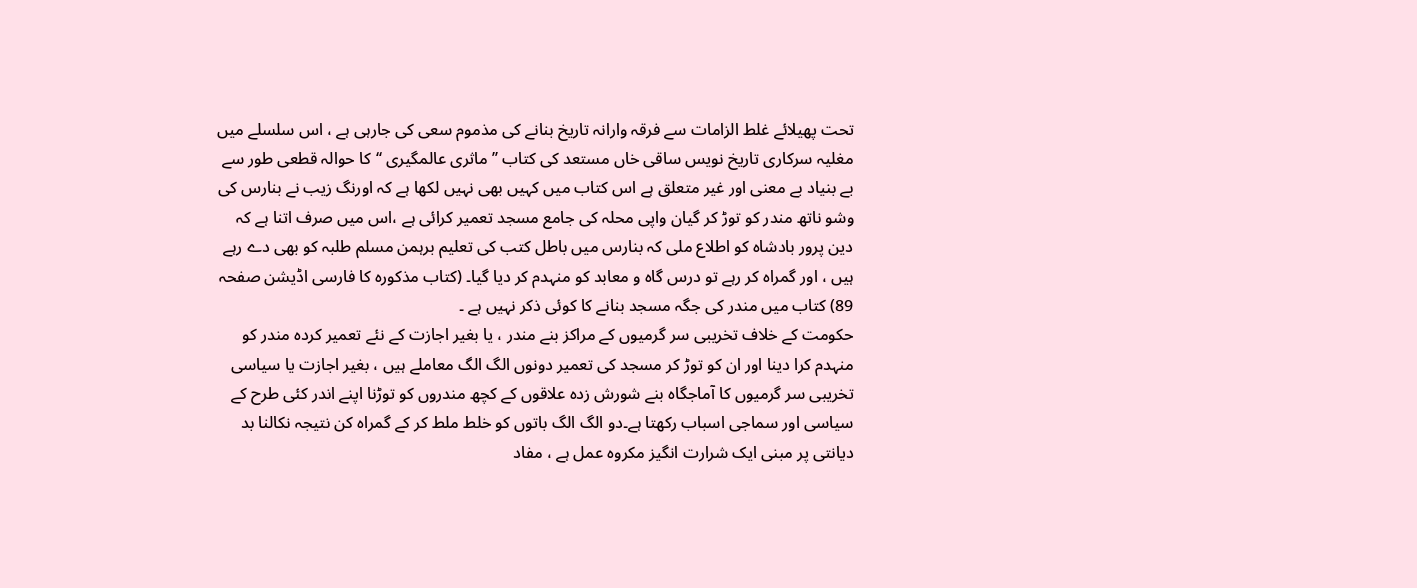تحت پھیلائے غلط الزامات سے فرقہ وارانہ تاریخ بنانے کی مذموم سعی کی جارہی ہے ، اس سلسلے میں مغلیہ سرکاری تاریخ نویس ساقی خاں مستعد کی کتاب ’’ماثری عالمگیری ‘‘کا حوالہ قطعی طور سے بے بنیاد بے معنی اور غیر متعلق ہے اس کتاب میں کہیں بھی نہیں لکھا ہے کہ اورنگ زیب نے بنارس کی وشو ناتھ مندر کو توڑ کر گیان واپی محلہ کی جامع مسجد تعمیر کرائی ہے ،اس میں صرف اتنا ہے کہ دین پرور بادشاہ کو اطلاع ملی کہ بنارس میں باطل کتب کی تعلیم برہمن مسلم طلبہ کو بھی دے رہے ہیں ، اور گمراہ کر رہے تو درس گاہ و معابد کو منہدم کر دیا گیا۔ (کتاب مذکورہ کا فارسی اڈیشن صفحہ 89) کتاب میں مندر کی جگہ مسجد بنانے کا کوئی ذکر نہیں ہے ۔
حکومت کے خلاف تخریبی سر گرمیوں کے مراکز بنے مندر ، یا بغیر اجازت کے نئے تعمیر کردہ مندر کو منہدم کرا دینا اور ان کو توڑ کر مسجد کی تعمیر دونوں الگ الگ معاملے ہیں ، بغیر اجازت یا سیاسی تخریبی سر گرمیوں کا آماجگاہ بنے شورش زدہ علاقوں کے کچھ مندروں کو توڑنا اپنے اندر کئی طرح کے سیاسی اور سماجی اسباب رکھتا ہے۔دو الگ الگ باتوں کو خلط ملط کر کے گمراہ کن نتیجہ نکالنا بد دیانتی پر مبنی ایک شرارت انگیز مکروہ عمل ہے ، مفاد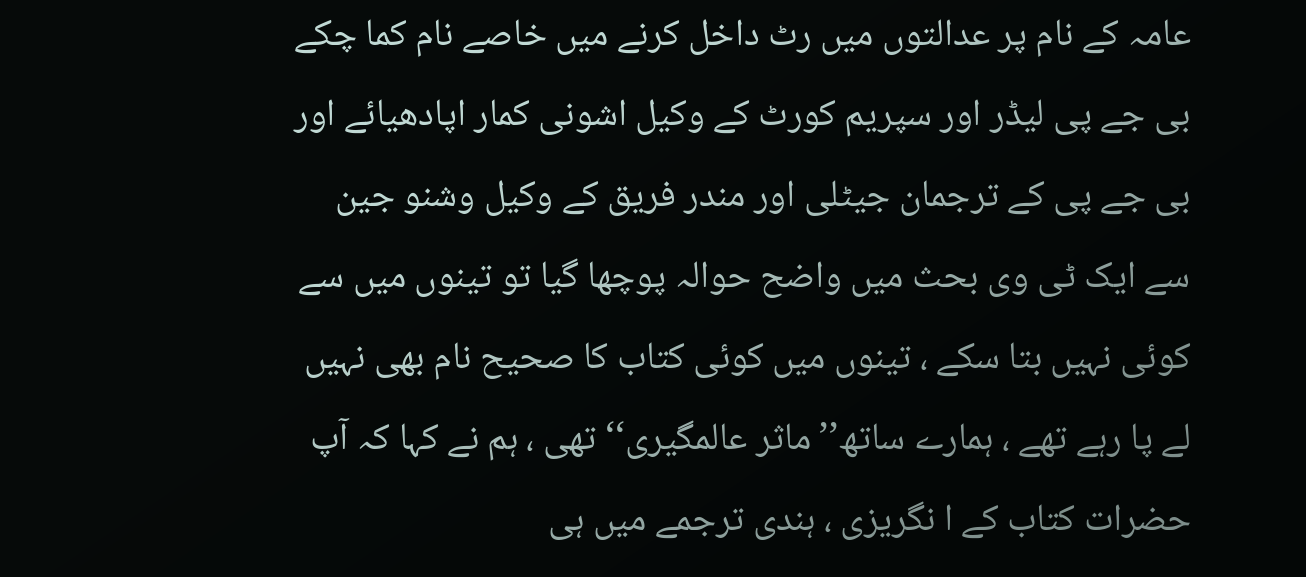عامہ کے نام پر عدالتوں میں رٹ داخل کرنے میں خاصے نام کما چکے بی جے پی لیڈر اور سپریم کورٹ کے وکیل اشونی کمار اپادھیائے اور بی جے پی کے ترجمان جیٹلی اور مندر فریق کے وکیل وشنو جین سے ایک ٹی وی بحث میں واضح حوالہ پوچھا گیا تو تینوں میں سے کوئی نہیں بتا سکے ، تینوں میں کوئی کتاب کا صحیح نام بھی نہیں لے پا رہے تھے ، ہمارے ساتھ’’ماثر عالمگیری‘‘ تھی ، ہم نے کہا کہ آپ حضرات کتاب کے ا نگریزی ، ہندی ترجمے میں ہی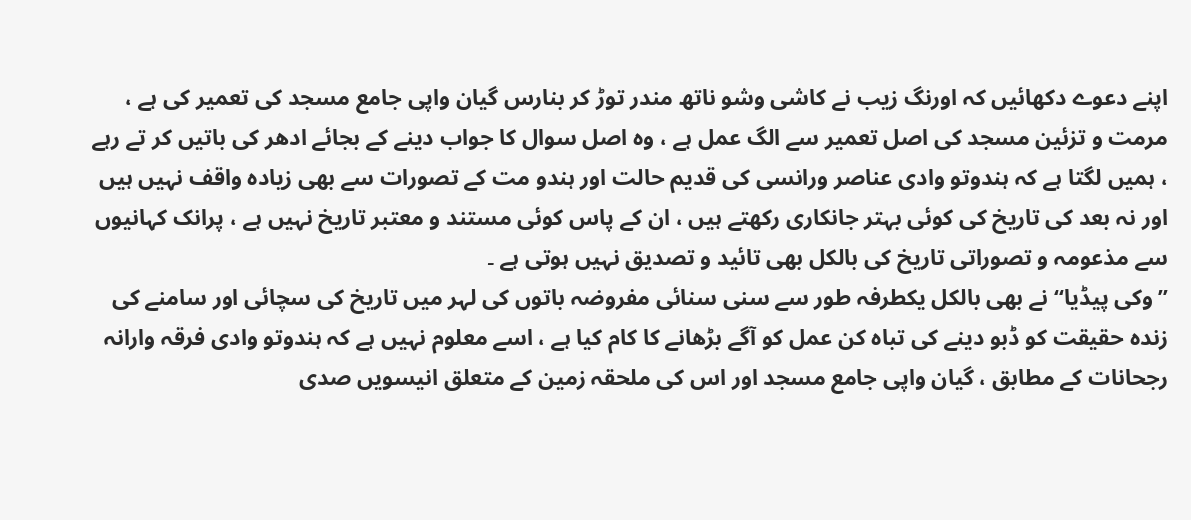اپنے دعوے دکھائیں کہ اورنگ زیب نے کاشی وشو ناتھ مندر توڑ کر بنارس گیان واپی جامع مسجد کی تعمیر کی ہے ، مرمت و تزئین مسجد کی اصل تعمیر سے الگ عمل ہے ، وہ اصل سوال کا جواب دینے کے بجائے ادھر کی باتیں کر تے رہے ، ہمیں لگتا ہے کہ ہندوتو وادی عناصر ورانسی کی قدیم حالت اور ہندو مت کے تصورات سے بھی زیادہ واقف نہیں ہیں اور نہ بعد کی تاریخ کی کوئی بہتر جانکاری رکھتے ہیں ، ان کے پاس کوئی مستند و معتبر تاریخ نہیں ہے ، پرانک کہانیوں سے مذعومہ و تصوراتی تاریخ کی بالکل بھی تائید و تصدیق نہیں ہوتی ہے ۔
’’وکی پیڈیا‘‘ نے بھی بالکل یکطرفہ طور سے سنی سنائی مفروضہ باتوں کی لہر میں تاریخ کی سچائی اور سامنے کی زندہ حقیقت کو ڈبو دینے کی تباہ کن عمل کو آگے بڑھانے کا کام کیا ہے ، اسے معلوم نہیں ہے کہ ہندوتو وادی فرقہ وارانہ رجحانات کے مطابق ، گیان واپی جامع مسجد اور اس کی ملحقہ زمین کے متعلق انیسویں صدی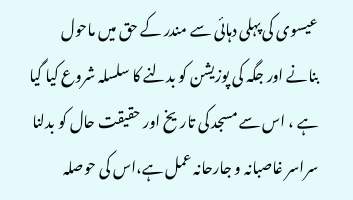عیسوی کی پہلی دہائی سے مندر کے حق میں ماحول بنانے اور جگہ کی پوزیشن کو بدلنے کا سلسلہ شروع کیا گیا ہے ، اس سے مسجد کی تاریخ اور حقیقت حال کو بدلنا سراسر غاصبانہ و جارحانہ عمل ہے،اس کی حوصلہ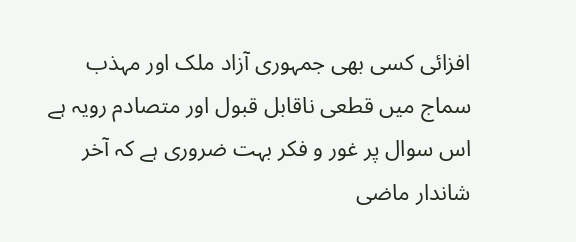افزائی کسی بھی جمہوری آزاد ملک اور مہذب سماج میں قطعی ناقابل قبول اور متصادم رویہ ہے اس سوال پر غور و فکر بہت ضروری ہے کہ آخر شاندار ماضی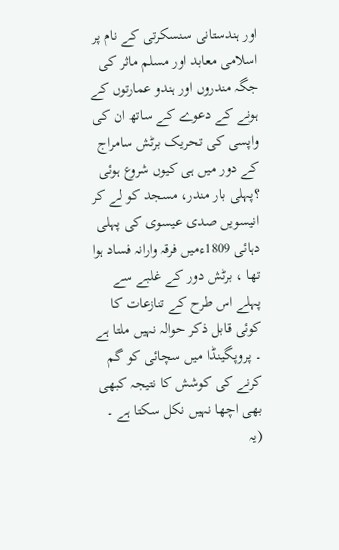اور ہندستانی سنسکرتی کے نام پر اسلامی معابد اور مسلم ماثر کی جگہ مندروں اور ہندو عمارتوں کے ہونے کے دعوے کے ساتھ ان کی واپسی کی تحریک برٹش سامراج کے دور میں ہی کیوں شروع ہوئی ؟پہلی بار مندر، مسجد کو لے کر انیسویں صدی عیسوی کی پہلی دہائی 1809ءمیں فرقہ وارانہ فساد ہوا تھا ، برٹش دور کے غلبے سے پہلے اس طرح کے تنازعات کا کوئی قابل ذکر حوالہ نہیں ملتا ہے ۔ پروپگینڈا میں سچائی کو گم کرنے کی کوشش کا نتیجہ کبھی بھی اچھا نہیں نکل سکتا ہے ۔
(یہ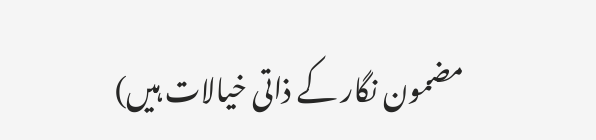مضمون نگار کے ذاتی خیالات ہیں)